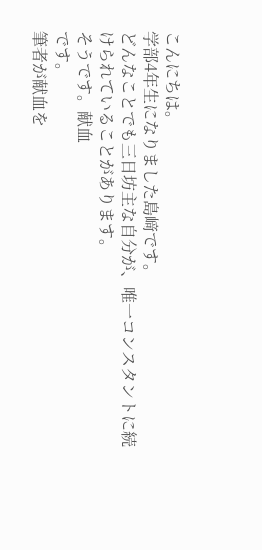こんにちは。
学部4年生になりました島﨑です。
どんなことでも三日坊主な自分が、唯一コンスタントに続けられていることがあります。
そうです。献血
です。
筆者が献血を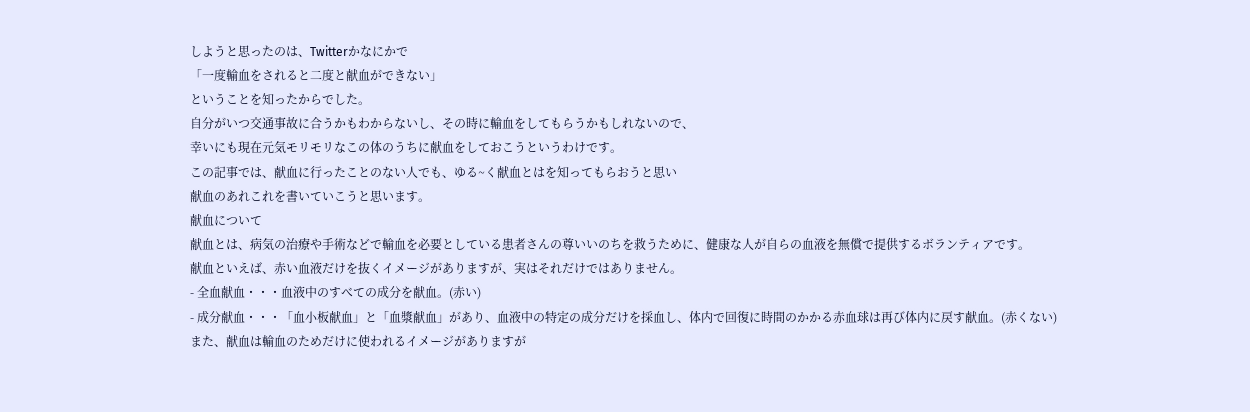しようと思ったのは、Twitterかなにかで
「一度輸血をされると二度と献血ができない」
ということを知ったからでした。
自分がいつ交通事故に合うかもわからないし、その時に輸血をしてもらうかもしれないので、
幸いにも現在元気モリモリなこの体のうちに献血をしておこうというわけです。
この記事では、献血に行ったことのない人でも、ゆる~く献血とはを知ってもらおうと思い
献血のあれこれを書いていこうと思います。
献血について
献血とは、病気の治療や手術などで輸血を必要としている患者さんの尊いいのちを救うために、健康な人が自らの血液を無償で提供するボランティアです。
献血といえば、赤い血液だけを抜くイメージがありますが、実はそれだけではありません。
- 全血献血・・・血液中のすべての成分を献血。(赤い)
- 成分献血・・・「血小板献血」と「血漿献血」があり、血液中の特定の成分だけを採血し、体内で回復に時間のかかる赤血球は再び体内に戻す献血。(赤くない)
また、献血は輸血のためだけに使われるイメージがありますが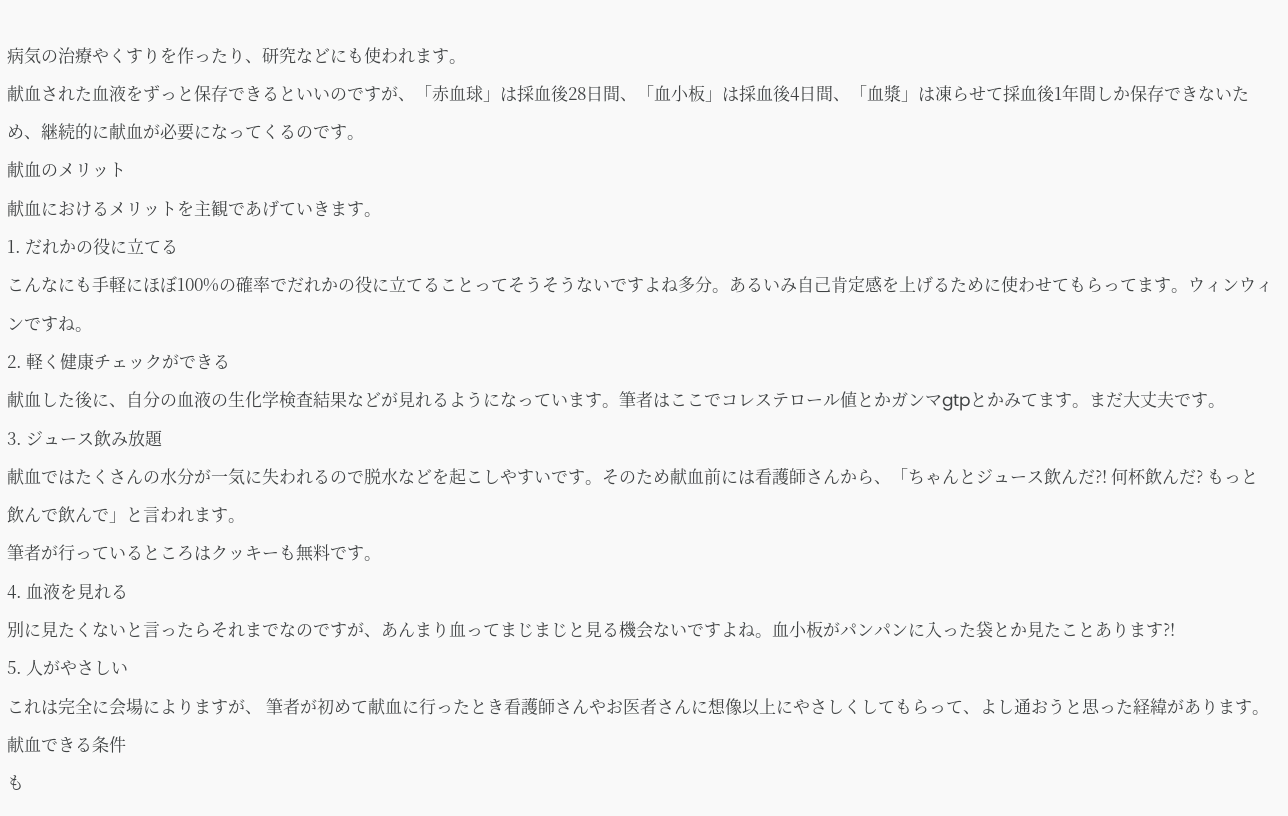病気の治療やくすりを作ったり、研究などにも使われます。
献血された血液をずっと保存できるといいのですが、「赤血球」は採血後28日間、「血小板」は採血後4日間、「血漿」は凍らせて採血後1年間しか保存できないため、継続的に献血が必要になってくるのです。
献血のメリット
献血におけるメリットを主観であげていきます。
1. だれかの役に立てる
こんなにも手軽にほぼ100%の確率でだれかの役に立てることってそうそうないですよね多分。あるいみ自己肯定感を上げるために使わせてもらってます。ウィンウィンですね。
2. 軽く健康チェックができる
献血した後に、自分の血液の生化学検査結果などが見れるようになっています。筆者はここでコレステロール値とかガンマgtpとかみてます。まだ大丈夫です。
3. ジュース飲み放題
献血ではたくさんの水分が一気に失われるので脱水などを起こしやすいです。そのため献血前には看護師さんから、「ちゃんとジュース飲んだ?! 何杯飲んだ? もっと飲んで飲んで」と言われます。
筆者が行っているところはクッキーも無料です。
4. 血液を見れる
別に見たくないと言ったらそれまでなのですが、あんまり血ってまじまじと見る機会ないですよね。血小板がパンパンに入った袋とか見たことあります?!
5. 人がやさしい
これは完全に会場によりますが、 筆者が初めて献血に行ったとき看護師さんやお医者さんに想像以上にやさしくしてもらって、よし通おうと思った経緯があります。
献血できる条件
も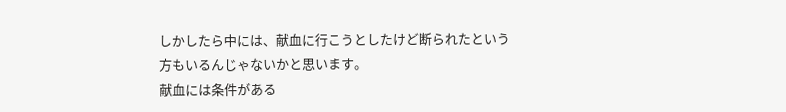しかしたら中には、献血に行こうとしたけど断られたという方もいるんじゃないかと思います。
献血には条件がある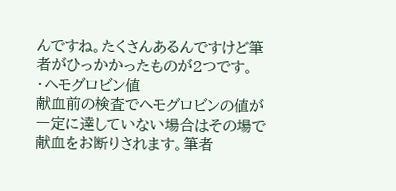んですね。たくさんあるんですけど筆者がひっかかったものが2つです。
・ヘモグロビン値
献血前の検査でヘモグロビンの値が一定に達していない場合はその場で献血をお断りされます。筆者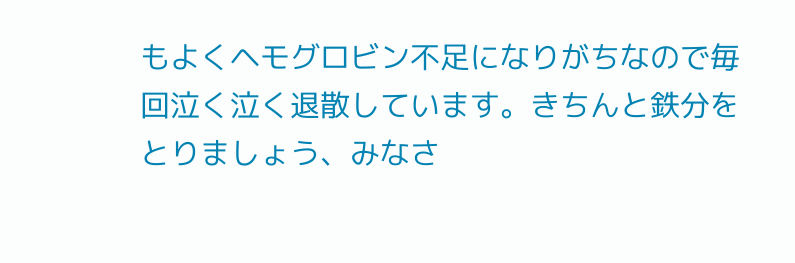もよくヘモグロビン不足になりがちなので毎回泣く泣く退散しています。きちんと鉄分をとりましょう、みなさ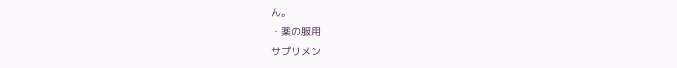ん。
・薬の服用
サプリメン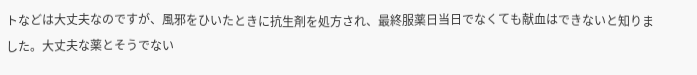トなどは大丈夫なのですが、風邪をひいたときに抗生剤を処方され、最終服薬日当日でなくても献血はできないと知りました。大丈夫な薬とそうでない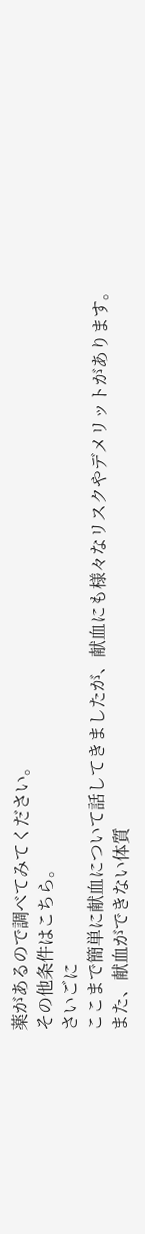薬があるので調べてみてください。
その他条件はこちら。
さいごに
ここまで簡単に献血について話してきましたが、献血にも様々なリスクやデメリットがあります。
また、献血ができない体質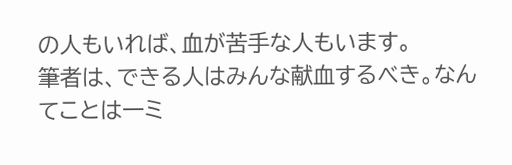の人もいれば、血が苦手な人もいます。
筆者は、できる人はみんな献血するべき。なんてことは一ミ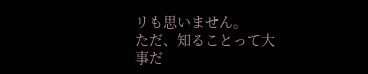リも思いません。
ただ、知ることって大事だ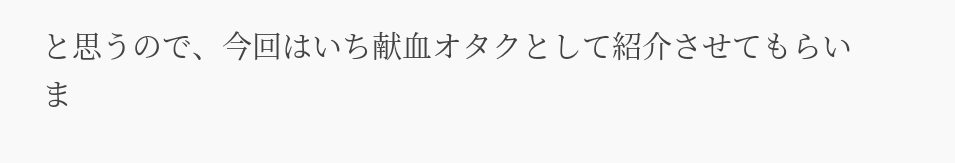と思うので、今回はいち献血オタクとして紹介させてもらいま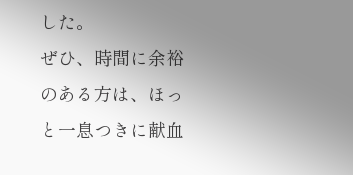した。
ぜひ、時間に余裕のある方は、ほっと一息つきに献血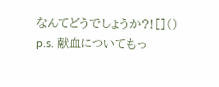なんてどうでしょうか?![]()
p.s. 献血についてもっ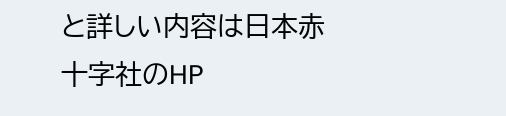と詳しい内容は日本赤十字社のHP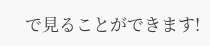で見ることができます!